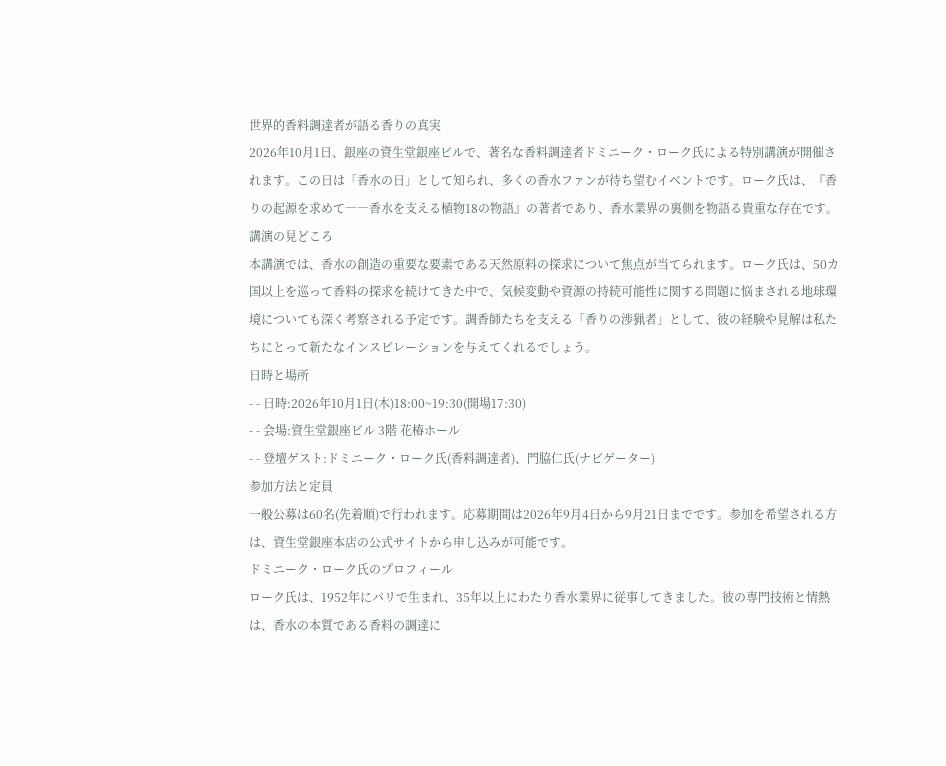世界的香料調達者が語る香りの真実
2026年10月1日、銀座の資生堂銀座ビルで、著名な香料調達者ドミニーク・ローク氏による特別講演が開催されます。この日は「香水の日」として知られ、多くの香水ファンが待ち望むイベントです。ローク氏は、『香りの起源を求めて――香水を支える植物18の物語』の著者であり、香水業界の裏側を物語る貴重な存在です。
講演の見どころ
本講演では、香水の創造の重要な要素である天然原料の探求について焦点が当てられます。ローク氏は、50カ国以上を巡って香料の探求を続けてきた中で、気候変動や資源の持続可能性に関する問題に悩まされる地球環境についても深く考察される予定です。調香師たちを支える「香りの渉猟者」として、彼の経験や見解は私たちにとって新たなインスピレーションを与えてくれるでしょう。
日時と場所
- - 日時:2026年10月1日(木)18:00~19:30(開場17:30)
- - 会場:資生堂銀座ビル 3階 花椿ホール
- - 登壇ゲスト:ドミニーク・ローク氏(香料調達者)、門脇仁氏(ナビゲーター)
参加方法と定員
一般公募は60名(先着順)で行われます。応募期間は2026年9月4日から9月21日までです。参加を希望される方は、資生堂銀座本店の公式サイトから申し込みが可能です。
ドミニーク・ローク氏のプロフィール
ローク氏は、1952年にパリで生まれ、35年以上にわたり香水業界に従事してきました。彼の専門技術と情熱は、香水の本質である香料の調達に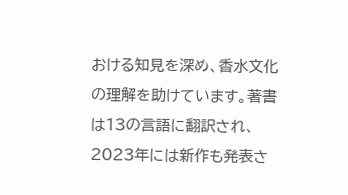おける知見を深め、香水文化の理解を助けています。著書は13の言語に翻訳され、2023年には新作も発表さ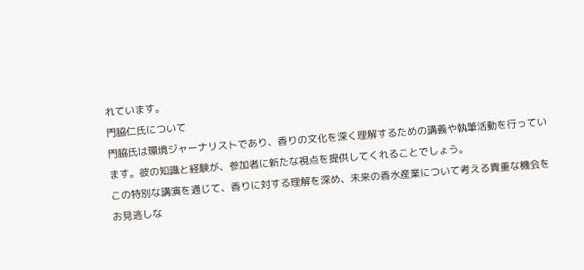れています。
門脇仁氏について
門脇氏は環境ジャーナリストであり、香りの文化を深く理解するための講義や執筆活動を行っています。彼の知識と経験が、参加者に新たな視点を提供してくれることでしょう。
この特別な講演を通じて、香りに対する理解を深め、未来の香水産業について考える貴重な機会をお見逃しな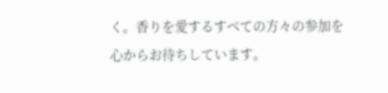く。香りを愛するすべての方々の参加を心からお待ちしています。